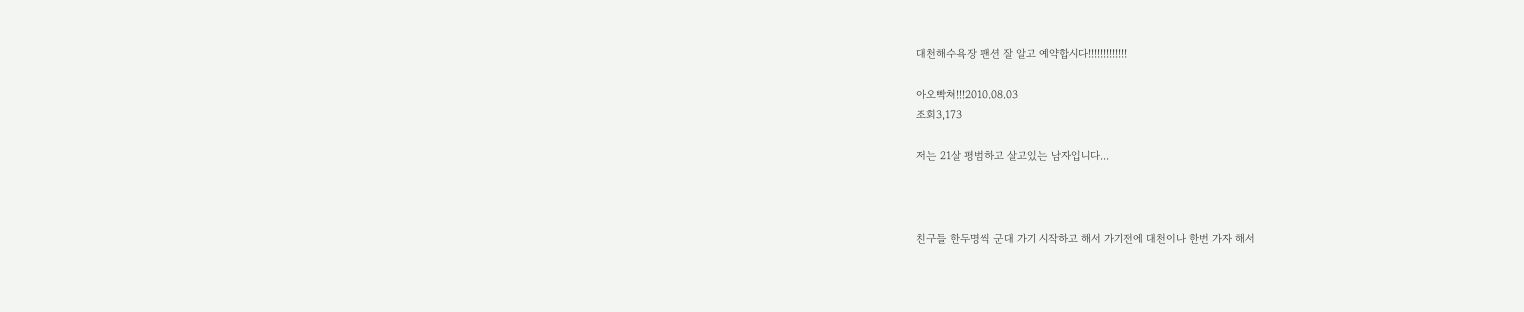대천해수욕장 팬션 잘 알고 예약합시다!!!!!!!!!!!!!

아오빡쳐!!!2010.08.03
조회3,173

저는 21살 평범하고 살고있는 남자입니다...



친구들 한두명씩 군대 가기 시작하고 해서 가기전에 대천이나 한번 가자 해서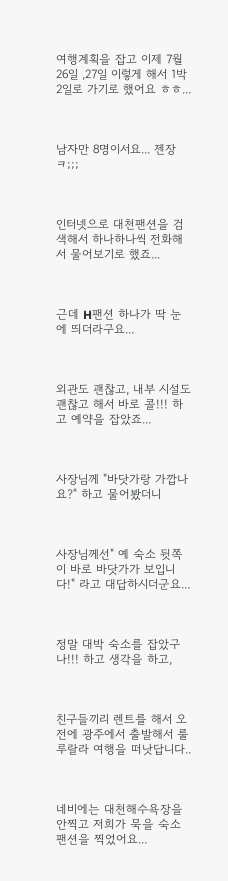여행계획을 잡고 이제 7월 26일 ,27일 이렇게 해서 1박2일로 가기로 했어요 ㅎㅎ...



남자만 8명이서요... 젠장ㅋ;;;



인터넷으로 대천팬션을 검색해서 하나하나씩 전화해서 물어보기로 했죠...



근데 H팬션 하나가 딱 눈에 띄더라구요...



외관도 괜찮고, 내부 시설도 괜찮고 해서 바로 콜!!! 하고 예약을 잡았죠...



사장님께 "바닷가랑 가깝나요?" 하고 물어봤더니



사장님께선" 예 숙소 뒷쪽이 바로 바닷가가 보입니다!" 라고 대답하시더군요...



정말 대박 숙소를 잡았구나!!! 하고 생각을 하고,



친구들끼리 렌트를 해서 오전에 광주에서 출발해서 룰루랄라 여행을 떠낫답니다..



네비에는 대천해수욕장을 안찍고 저희가 묵을 숙소 팬션을 찍었어요...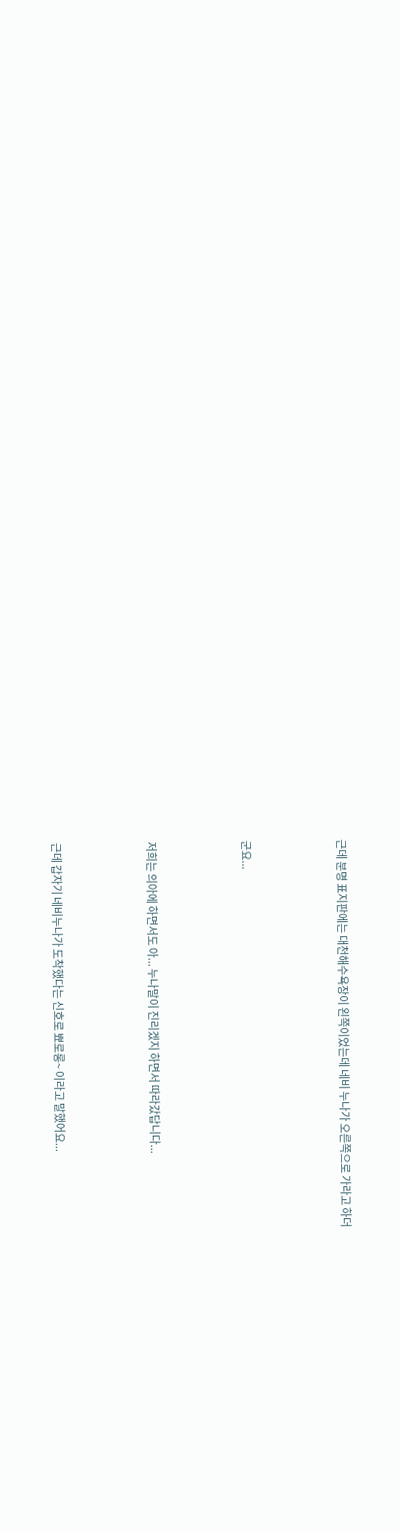근데 분명 표지판에는 대천해수욕장이 왼쪽이었는데 네비 누나가 오른쪽으로 가라고 하더



군요...



저희는 의아에 하면서도 아... 누나말이 진리겠지 하면서 따라갔답니다...



근데 갑자기 네비누나가 도착했다는 신호로 뾰로롱~ 이라고 말했어요...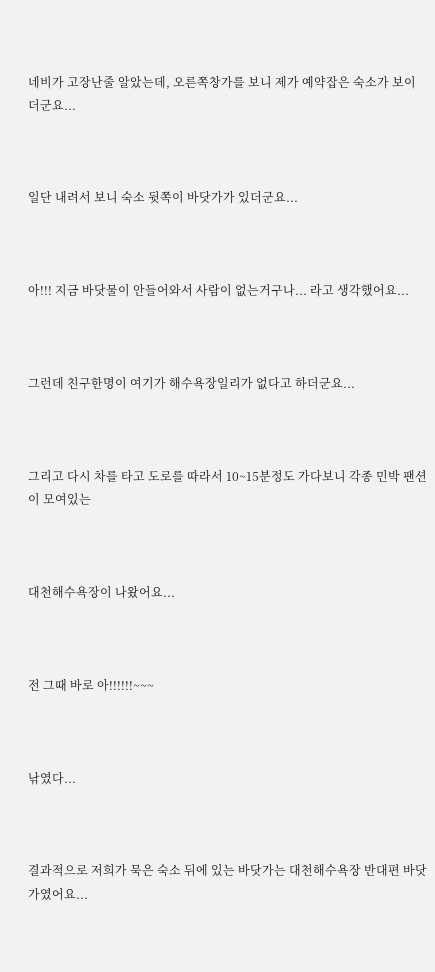네비가 고장난줄 알았는데, 오른쪽창가를 보니 제가 예약잡은 숙소가 보이더군요...



일단 내려서 보니 숙소 뒷쪽이 바닷가가 있더군요...



아!!! 지금 바닷물이 안들어와서 사람이 없는거구나... 라고 생각했어요...



그런데 친구한명이 여기가 해수욕장일리가 없다고 하더군요...



그리고 다시 차를 타고 도로를 따라서 10~15분정도 가다보니 각종 민박 팬션이 모여있는



대천해수욕장이 나왔어요...



전 그때 바로 아!!!!!!~~~



낚였다...



결과적으로 저희가 묵은 숙소 뒤에 있는 바닷가는 대천해수욕장 반대편 바닷가였어요...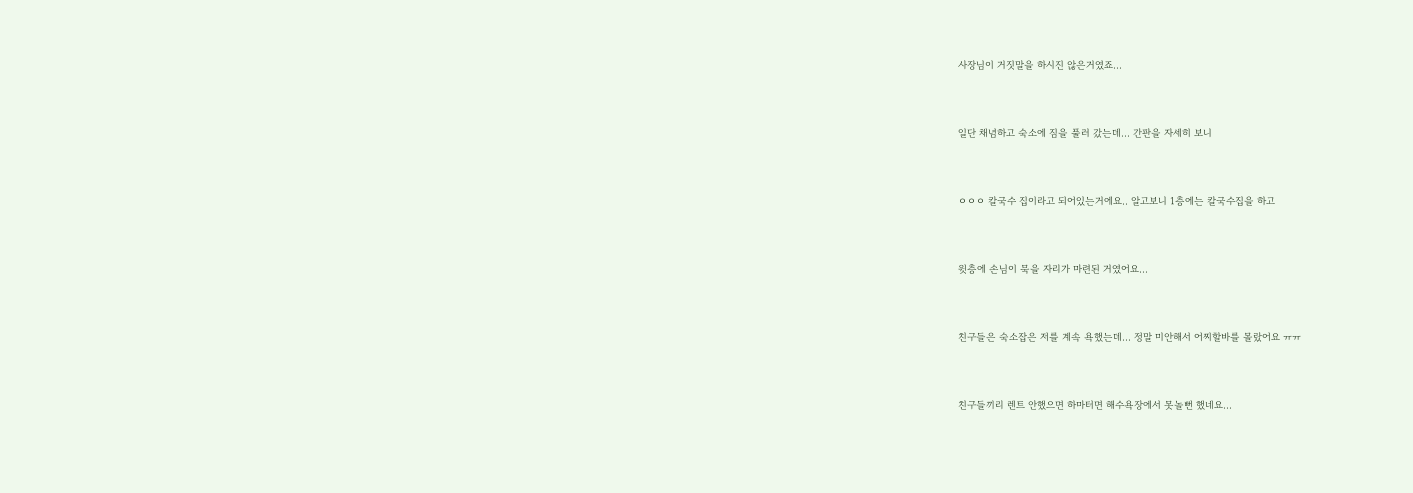사장님이 거짓말을 하시진 않은거였죠...



일단 채념하고 숙소에 짐을 풀러 갔는데... 간판을 자세히 보니



ㅇㅇㅇ 칼국수 집이라고 되어있는거에요.. 알고보니 1층에는 칼국수집을 하고



윗층에 손님이 묵을 자리가 마련된 거였어요...



친구들은 숙소잡은 저를 계속 욕했는데... 정말 미안해서 어찌할바를 몰랐어요 ㅠㅠ



친구들끼리 렌트 안했으면 하마터면 해수욕장에서 못놀뻔 했네요...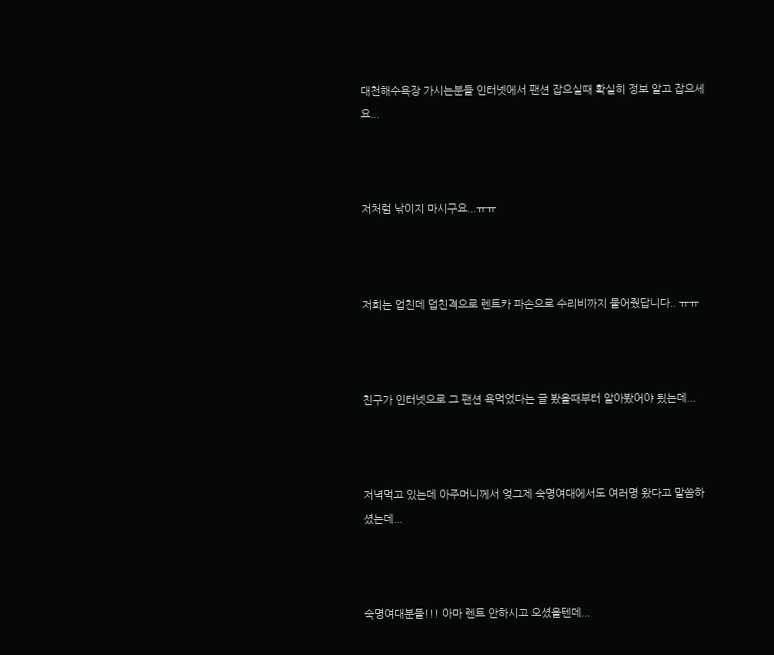대천해수욕장 가시는분들 인터넷에서 팬션 잡으실때 확실히 정보 알고 잡으세요...



저처럼 낚이지 마시구요...ㅠㅠ



저희는 업친데 덥친격으로 렌트카 파손으로 수리비까지 물어줬답니다.. ㅠㅠ



친구가 인터넷으로 그 팬션 욕먹었다는 글 봤을때부터 알아봤어야 됬는데...



저녁먹고 있는데 아주머니께서 엊그제 숙명여대에서도 여러명 왔다고 말씀하셨는데...



숙명여대분들!!! 아마 렌트 안하시고 오셨을텐데...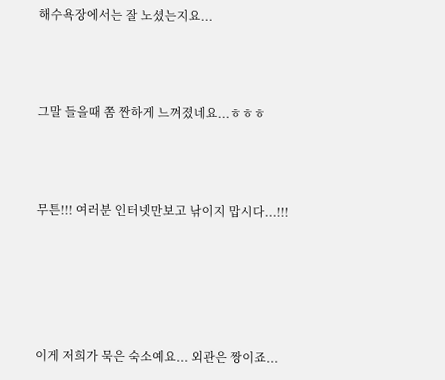해수욕장에서는 잘 노셨는지요...



그말 들을때 쫌 짠하게 느껴졌네요...ㅎㅎㅎ



무튼!!! 여러분 인터넷만보고 낚이지 맙시다...!!!





이게 저희가 묵은 숙소예요... 외관은 짱이죠...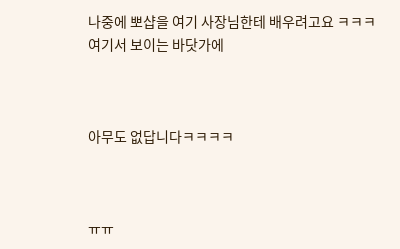나중에 뽀샵을 여기 사장님한테 배우려고요 ㅋㅋㅋ 여기서 보이는 바닷가에



아무도 없답니다ㅋㅋㅋㅋ



ㅠㅠ